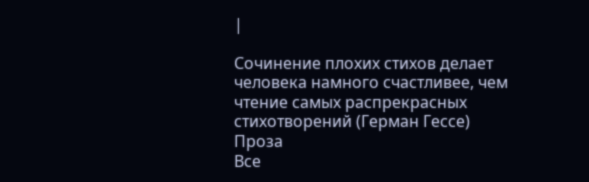|

Сочинение плохих стихов делает человека намного счастливее, чем чтение самых распрекрасных стихотворений (Герман Гессе)
Проза
Все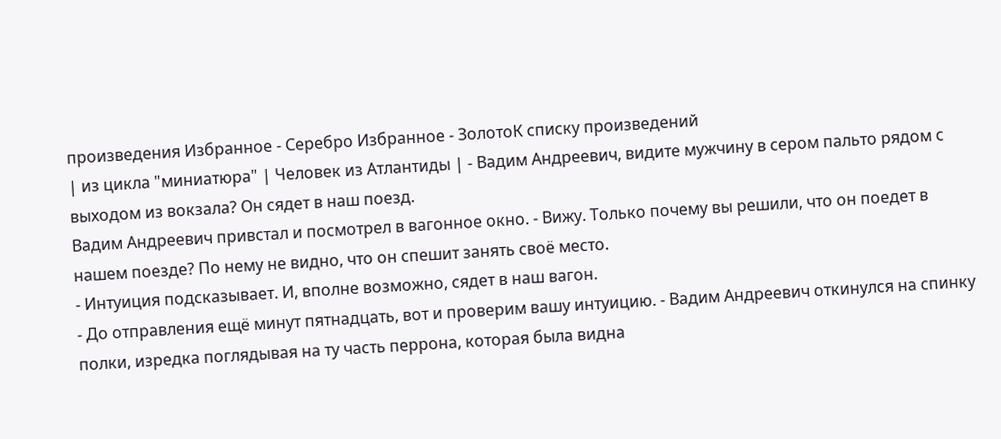произведения Избранное - Серебро Избранное - ЗолотоК списку произведений
| из цикла "миниатюра" | Человек из Атлантиды | - Вадим Андреевич, видите мужчину в сером пальто рядом с выходом из вокзала? Он сядет в наш поезд.
Вадим Андреевич привстал и посмотрел в вагонное окно. - Вижу. Только почему вы решили, что он поедет в нашем поезде? По нему не видно, что он спешит занять своё место.
- Интуиция подсказывает. И, вполне возможно, сядет в наш вагон.
- До отправления ещё минут пятнадцать, вот и проверим вашу интуицию. - Вадим Андреевич откинулся на спинку полки, изредка поглядывая на ту часть перрона, которая была видна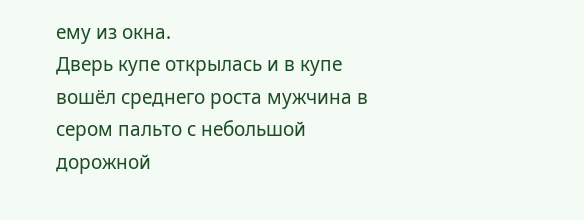ему из окна.
Дверь купе открылась и в купе вошёл среднего роста мужчина в сером пальто с небольшой дорожной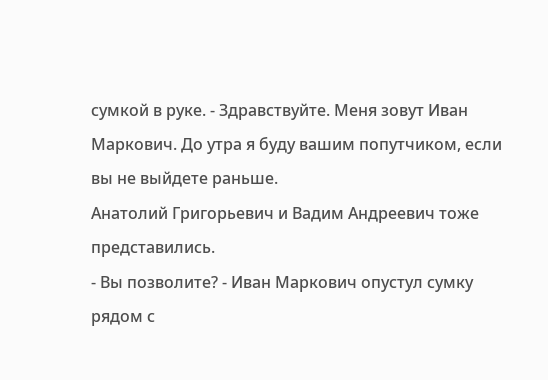сумкой в руке. - Здравствуйте. Меня зовут Иван Маркович. До утра я буду вашим попутчиком, если вы не выйдете раньше.
Анатолий Григорьевич и Вадим Андреевич тоже представились.
- Вы позволите? - Иван Маркович опустул сумку рядом с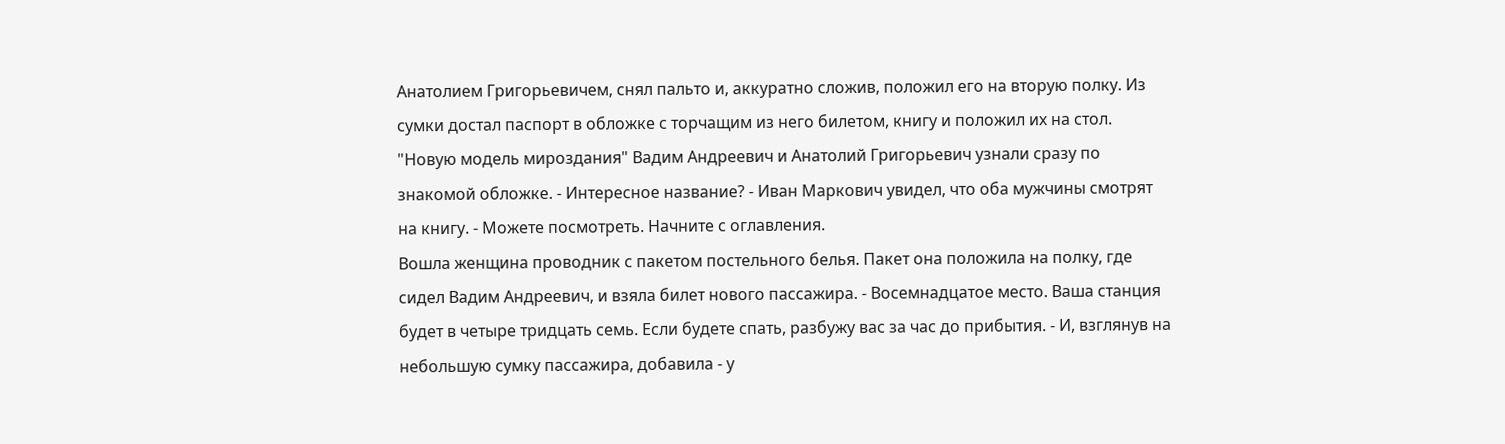Анатолием Григорьевичем, снял пальто и, аккуратно сложив, положил его на вторую полку. Из сумки достал паспорт в обложке с торчащим из него билетом, книгу и положил их на стол.
"Новую модель мироздания" Вадим Андреевич и Анатолий Григорьевич узнали сразу по знакомой обложке. - Интересное название? - Иван Маркович увидел, что оба мужчины смотрят на книгу. - Можете посмотреть. Начните с оглавления.
Вошла женщина проводник с пакетом постельного белья. Пакет она положила на полку, где сидел Вадим Андреевич, и взяла билет нового пассажира. - Восемнадцатое место. Ваша станция будет в четыре тридцать семь. Если будете спать, разбужу вас за час до прибытия. - И, взглянув на небольшую сумку пассажира, добавила - у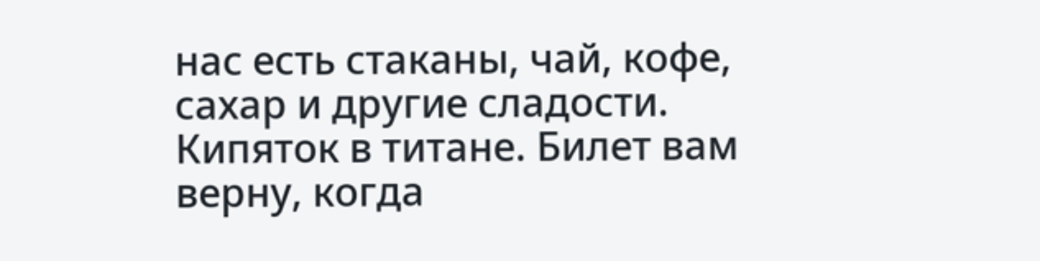нас есть стаканы, чай, кофе, сахар и другие сладости. Кипяток в титане. Билет вам верну, когда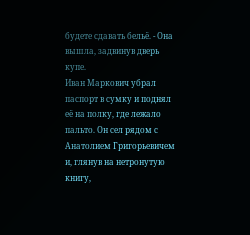будете сдавать бельё. - Она вышла, задвинув дверь купе.
Иван Маркович убрал паспорт в сумку и поднял её на полку, где лежало пальто. Он сел рядом с Анатолием Григорьевичем и, глянув на нетронутую книгу,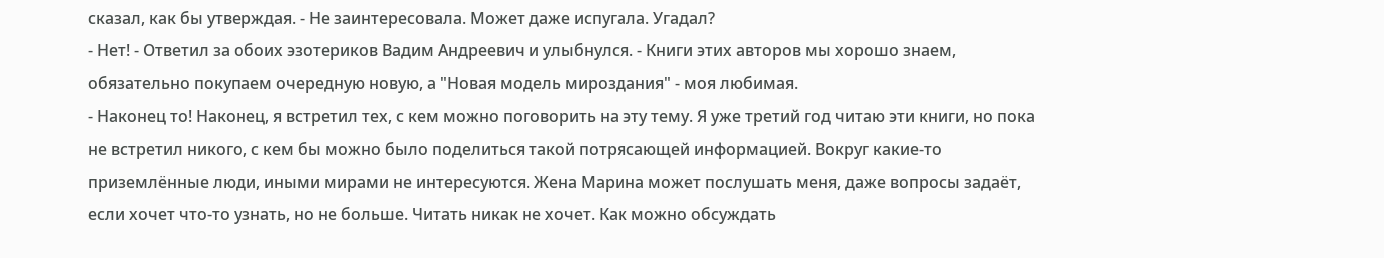сказал, как бы утверждая. - Не заинтересовала. Может даже испугала. Угадал?
- Нет! - Ответил за обоих эзотериков Вадим Андреевич и улыбнулся. - Книги этих авторов мы хорошо знаем, обязательно покупаем очередную новую, а "Новая модель мироздания" - моя любимая.
- Наконец то! Наконец, я встретил тех, с кем можно поговорить на эту тему. Я уже третий год читаю эти книги, но пока не встретил никого, с кем бы можно было поделиться такой потрясающей информацией. Вокруг какие-то приземлённые люди, иными мирами не интересуются. Жена Марина может послушать меня, даже вопросы задаёт, если хочет что-то узнать, но не больше. Читать никак не хочет. Как можно обсуждать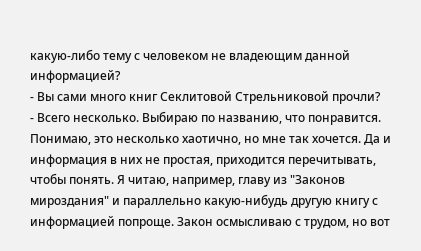какую-либо тему с человеком не владеющим данной информацией?
- Вы сами много книг Секлитовой Стрельниковой прочли?
- Всего несколько. Выбираю по названию, что понравится. Понимаю, это несколько хаотично, но мне так хочется. Да и информация в них не простая, приходится перечитывать, чтобы понять. Я читаю, например, главу из "Законов мироздания" и параллельно какую-нибудь другую книгу с информацией попроще. Закон осмысливаю с трудом, но вот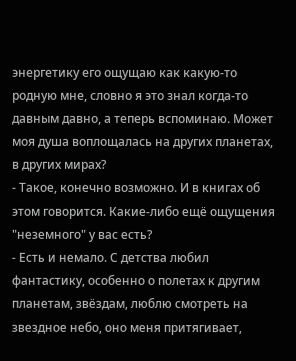энергетику его ощущаю как какую-то родную мне, словно я это знал когда-то давным давно, а теперь вспоминаю. Может моя душа воплощалась на других планетах, в других мирах?
- Такое, конечно возможно. И в книгах об этом говорится. Какие-либо ещё ощущения "неземного" у вас есть?
- Есть и немало. С детства любил фантастику, особенно о полетах к другим планетам, звёздам, люблю смотреть на звездное небо, оно меня притягивает,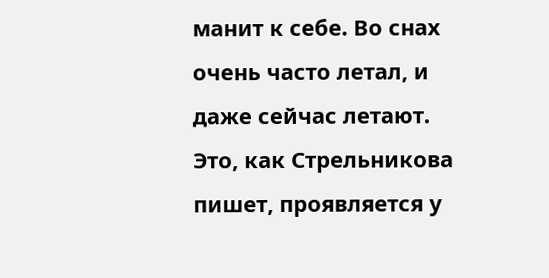манит к себе. Во снах очень часто летал, и даже сейчас летают. Это, как Стрельникова пишет, проявляется у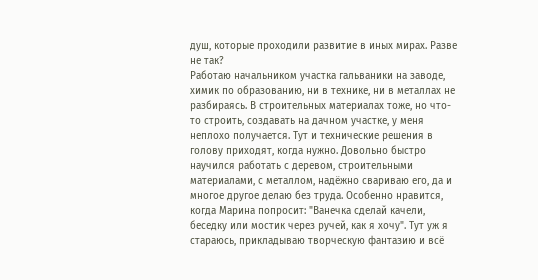душ, которые проходили развитие в иных мирах. Разве не так?
Работаю начальником участка гальваники на заводе, химик по образованию, ни в технике, ни в металлах не разбираясь. В строительных материалах тоже, но что-то строить, создавать на дачном участке, у меня неплохо получается. Тут и технические решения в голову приходят, когда нужно. Довольно быстро научился работать с деревом, строительными материалами, с металлом, надёжно свариваю его, да и многое другое делаю без труда. Особенно нравится, когда Марина попросит: "Ванечка сделай качели, беседку или мостик через ручей, как я хочу". Тут уж я стараюсь, прикладываю творческую фантазию и всё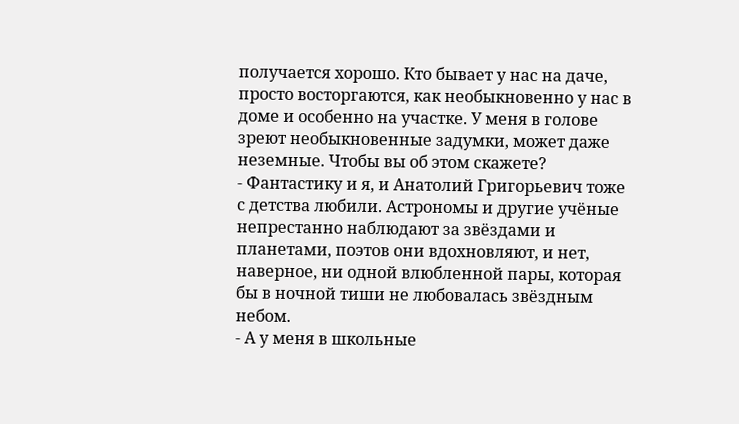получается хорошо. Кто бывает у нас на даче, просто восторгаются, как необыкновенно у нас в доме и особенно на участке. У меня в голове зреют необыкновенные задумки, может даже неземные. Чтобы вы об этом скажете?
- Фантастику и я, и Анатолий Григорьевич тоже с детства любили. Астрономы и другие учёные непрестанно наблюдают за звёздами и планетами, поэтов они вдохновляют, и нет, наверное, ни одной влюбленной пары, которая бы в ночной тиши не любовалась звёздным небом.
- А у меня в школьные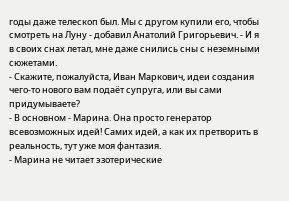годы даже телескоп был. Мы с другом купили его, чтобы смотреть на Луну - добавил Анатолий Григорьевич. - И я в своих снах летал, мне даже снились сны с неземными сюжетами.
- Скажите, пожалуйста, Иван Маркович, идеи создания чего-то нового вам подаёт супруга, или вы сами придумываете?
- В основном - Марина. Она просто генератор всевозможных идей! Самих идей, а как их претворить в реальность, тут уже моя фантазия.
- Марина не читает эзотерические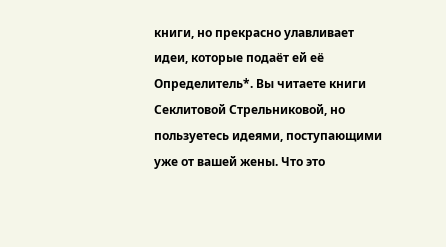книги, но прекрасно улавливает идеи, которые подаёт ей её Определитель*. Вы читаете книги Секлитовой Стрельниковой, но пользуетесь идеями, поступающими уже от вашей жены. Что это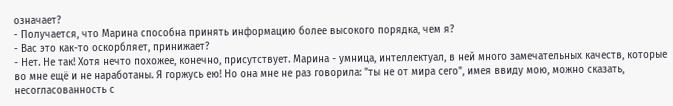означает?
- Получается, что Марина способна принять информацию более высокого порядка, чем я?
- Вас это как-то оскорбляет, принижает?
- Нет. Не так! Хотя нечто похожее, конечно, присутствует. Марина - умница, интеллектуал, в ней много замечательных качеств, которые во мне ещё и не наработаны. Я горжусь ею! Но она мне не раз говорила: "ты не от мира сего", имея ввиду мою, можно сказать, несогласованность с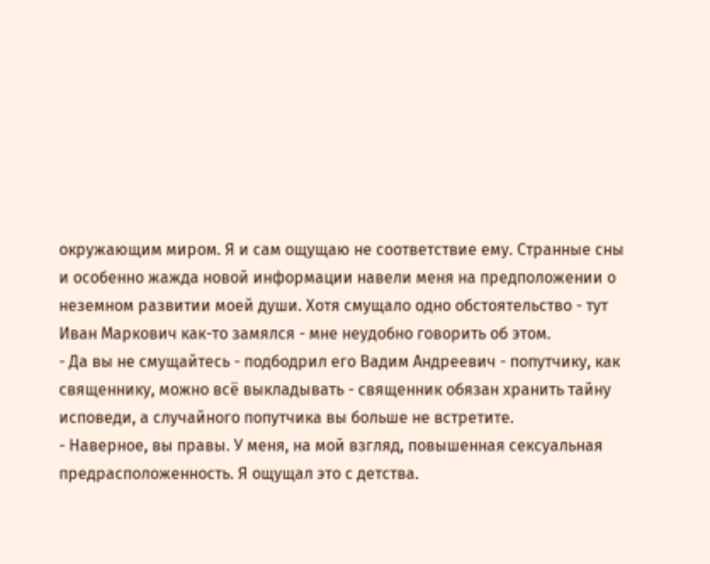окружающим миром. Я и сам ощущаю не соответствие ему. Странные сны и особенно жажда новой информации навели меня на предположении о неземном развитии моей души. Хотя смущало одно обстоятельство - тут Иван Маркович как-то замялся - мне неудобно говорить об этом.
- Да вы не смущайтесь - подбодрил его Вадим Андреевич - попутчику, как священнику, можно всё выкладывать - священник обязан хранить тайну исповеди, а случайного попутчика вы больше не встретите.
- Наверное, вы правы. У меня, на мой взгляд, повышенная сексуальная предрасположенность. Я ощущал это с детства.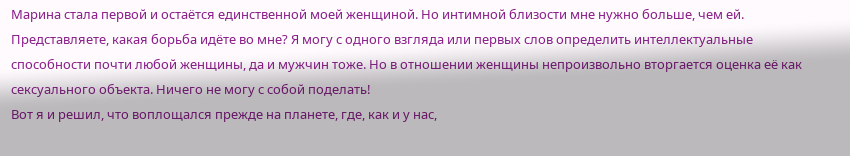Марина стала первой и остаётся единственной моей женщиной. Но интимной близости мне нужно больше, чем ей. Представляете, какая борьба идёте во мне? Я могу с одного взгляда или первых слов определить интеллектуальные способности почти любой женщины, да и мужчин тоже. Но в отношении женщины непроизвольно вторгается оценка её как сексуального объекта. Ничего не могу с собой поделать!
Вот я и решил, что воплощался прежде на планете, где, как и у нас,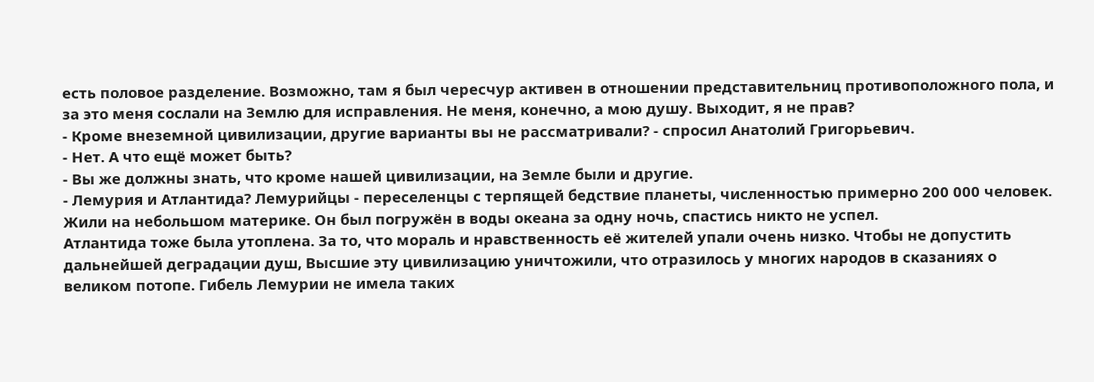есть половое разделение. Возможно, там я был чересчур активен в отношении представительниц противоположного пола, и за это меня сослали на Землю для исправления. Не меня, конечно, а мою душу. Выходит, я не прав?
- Кроме внеземной цивилизации, другие варианты вы не рассматривали? - спросил Анатолий Григорьевич.
- Нет. А что ещё может быть?
- Вы же должны знать, что кроме нашей цивилизации, на Земле были и другие.
- Лемурия и Атлантида? Лемурийцы - переселенцы с терпящей бедствие планеты, численностью примерно 200 000 человек. Жили на небольшом материке. Он был погружён в воды океана за одну ночь, спастись никто не успел.
Атлантида тоже была утоплена. За то, что мораль и нравственность её жителей упали очень низко. Чтобы не допустить дальнейшей деградации душ, Высшие эту цивилизацию уничтожили, что отразилось у многих народов в сказаниях о великом потопе. Гибель Лемурии не имела таких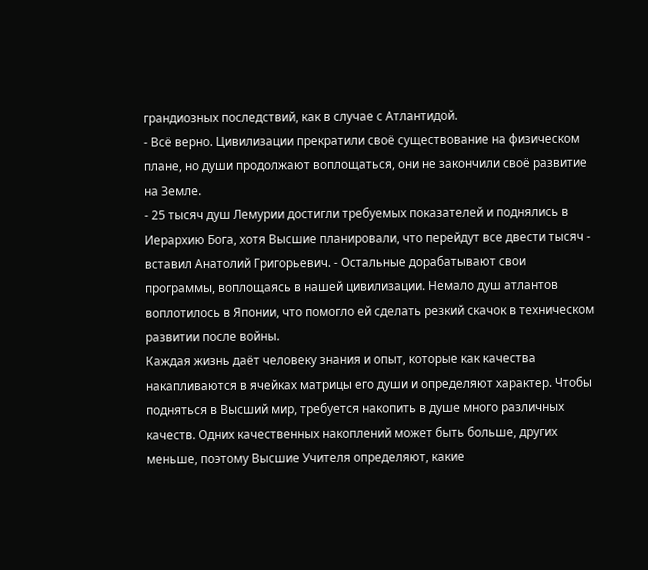грандиозных последствий, как в случае с Атлантидой.
- Всё верно. Цивилизации прекратили своё существование на физическом плане, но души продолжают воплощаться, они не закончили своё развитие на Земле.
- 25 тысяч душ Лемурии достигли требуемых показателей и поднялись в Иерархию Бога, хотя Высшие планировали, что перейдут все двести тысяч - вставил Анатолий Григорьевич. - Остальные дорабатывают свои программы, воплощаясь в нашей цивилизации. Немало душ атлантов воплотилось в Японии, что помогло ей сделать резкий скачок в техническом развитии после войны.
Каждая жизнь даёт человеку знания и опыт, которые как качества накапливаются в ячейках матрицы его души и определяют характер. Чтобы подняться в Высший мир, требуется накопить в душе много различных качеств. Одних качественных накоплений может быть больше, других меньше, поэтому Высшие Учителя определяют, какие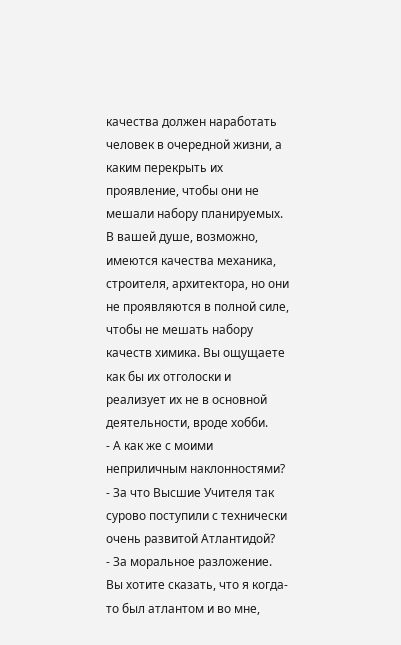качества должен наработать человек в очередной жизни, а каким перекрыть их проявление, чтобы они не мешали набору планируемых.
В вашей душе, возможно, имеются качества механика, строителя, архитектора, но они не проявляются в полной силе, чтобы не мешать набору качеств химика. Вы ощущаете как бы их отголоски и реализует их не в основной деятельности, вроде хобби.
- А как же с моими неприличным наклонностями?
- За что Высшие Учителя так сурово поступили с технически очень развитой Атлантидой?
- За моральное разложение. Вы хотите сказать, что я когда-то был атлантом и во мне,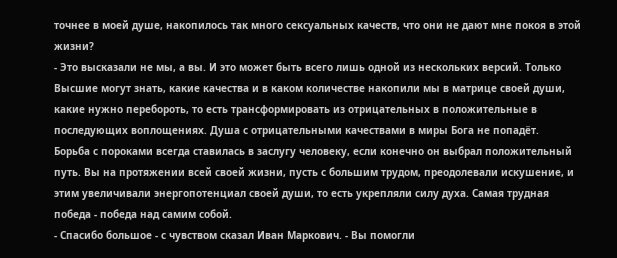точнее в моей душе, накопилось так много сексуальных качеств, что они не дают мне покоя в этой жизни?
- Это высказали не мы, а вы. И это может быть всего лишь одной из нескольких версий. Только Высшие могут знать, какие качества и в каком количестве накопили мы в матрице своей души, какие нужно перебороть, то есть трансформировать из отрицательных в положительные в последующих воплощениях. Душа с отрицательными качествами в миры Бога не попадёт.
Борьба с пороками всегда ставилась в заслугу человеку, если конечно он выбрал положительный путь. Вы на протяжении всей своей жизни, пусть с большим трудом, преодолевали искушение, и этим увеличивали энергопотенциал своей души, то есть укрепляли силу духа. Самая трудная победа - победа над самим собой.
- Спасибо большое - с чувством сказал Иван Маркович. - Вы помогли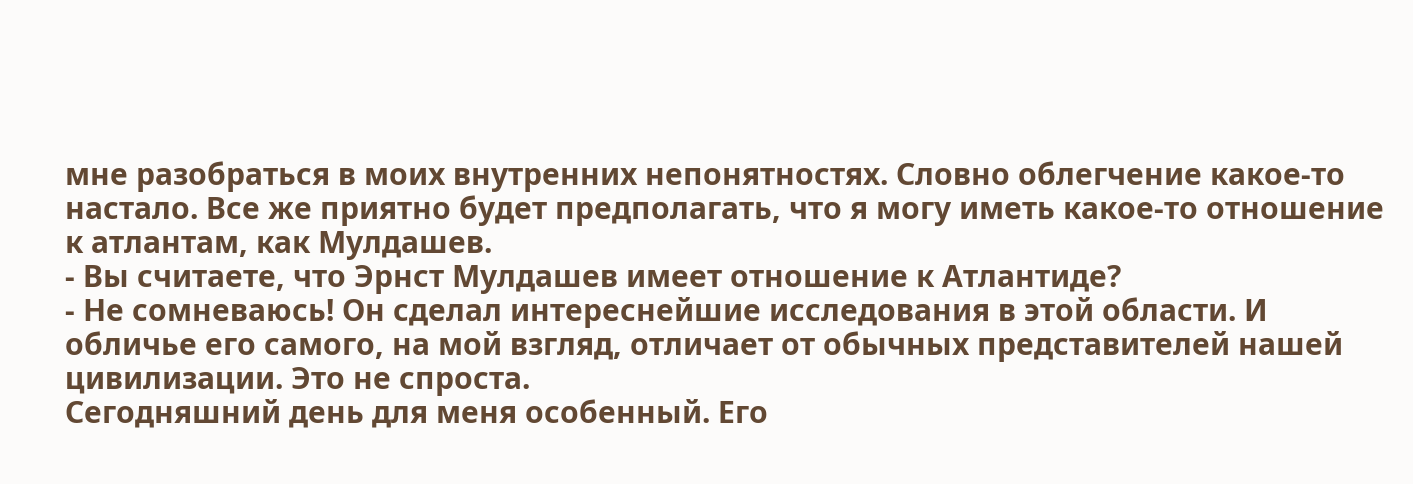мне разобраться в моих внутренних непонятностях. Словно облегчение какое-то настало. Все же приятно будет предполагать, что я могу иметь какое-то отношение к атлантам, как Мулдашев.
- Вы считаете, что Эрнст Мулдашев имеет отношение к Атлантиде?
- Не сомневаюсь! Он сделал интереснейшие исследования в этой области. И обличье его самого, на мой взгляд, отличает от обычных представителей нашей цивилизации. Это не спроста.
Сегодняшний день для меня особенный. Его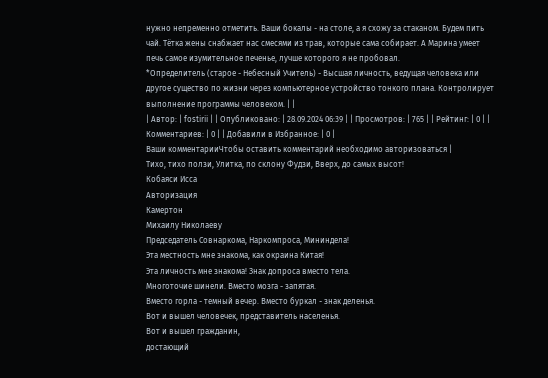нужно непременно отметить. Ваши бокалы - на столе, а я схожу за стаканом. Будем пить чай. Тётка жены снабжает нас смесями из трав, которые сама собирает. А Марина умеет печь самое изумительное печенье, лучше которого я не пробовал.
*Определитель (старое - Небесный Учитель) - Высшая личность, ведущая человека или другое существо по жизни через компьютерное устройство тонкого плана. Контролирует выполнение программы человеком. | |
| Автор: | fostirii | | Опубликовано: | 28.09.2024 06:39 | | Просмотров: | 765 | | Рейтинг: | 0 | | Комментариев: | 0 | | Добавили в Избранное: | 0 |
Ваши комментарииЧтобы оставить комментарий необходимо авторизоваться |
Тихо, тихо ползи, Улитка, по склону Фудзи, Вверх, до самых высот!
Кобаяси Исса
Авторизация
Камертон
Михаилу Николаеву
Председатель Совнаркома, Наркомпроса, Мининдела!
Эта местность мне знакома, как окраина Китая!
Эта личность мне знакома! Знак допроса вместо тела.
Многоточие шинели. Вместо мозга - запятая.
Вместо горла - темный вечер. Вместо буркал - знак деленья.
Вот и вышел человечек, представитель населенья.
Вот и вышел гражданин,
достающий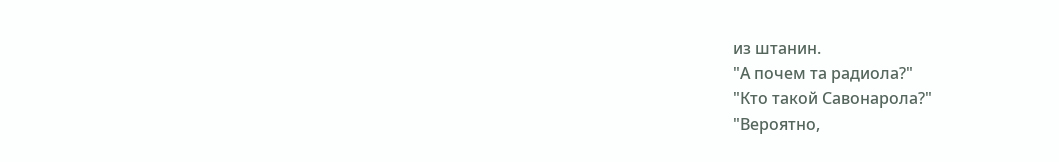из штанин.
"А почем та радиола?"
"Кто такой Савонарола?"
"Вероятно,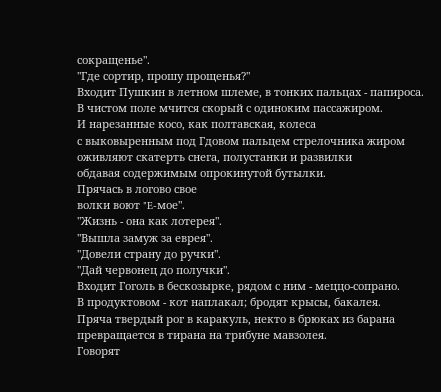сокращенье".
"Где сортир, прошу прощенья?"
Входит Пушкин в летном шлеме, в тонких пальцах - папироса.
В чистом поле мчится скорый с одиноким пассажиром.
И нарезанные косо, как полтавская, колеса
с выковыренным под Гдовом пальцем стрелочника жиром
оживляют скатерть снега, полустанки и развилки
обдавая содержимым опрокинутой бутылки.
Прячась в логово свое
волки воют "E-мое".
"Жизнь - она как лотерея".
"Вышла замуж за еврея".
"Довели страну до ручки".
"Дай червонец до получки".
Входит Гоголь в бескозырке, рядом с ним - меццо-сопрано.
В продуктовом - кот наплакал; бродят крысы, бакалея.
Пряча твердый рог в каракуль, некто в брюках из барана
превращается в тирана на трибуне мавзолея.
Говорят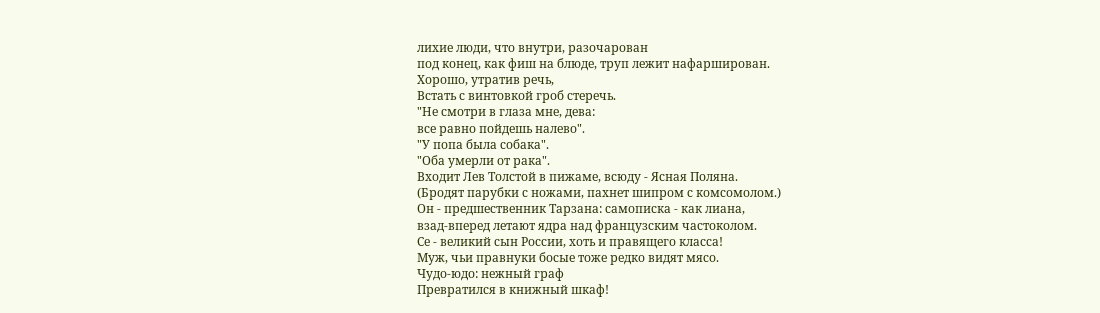лихие люди, что внутри, разочарован
под конец, как фиш на блюде, труп лежит нафарширован.
Хорошо, утратив речь,
Встать с винтовкой гроб стеречь.
"Не смотри в глаза мне, дева:
все равно пойдешь налево".
"У попа была собака".
"Оба умерли от рака".
Входит Лев Толстой в пижаме, всюду - Ясная Поляна.
(Бродят парубки с ножами, пахнет шипром с комсомолом.)
Он - предшественник Тарзана: самописка - как лиана,
взад-вперед летают ядра над французским частоколом.
Се - великий сын России, хоть и правящего класса!
Муж, чьи правнуки босые тоже редко видят мясо.
Чудо-юдо: нежный граф
Превратился в книжный шкаф!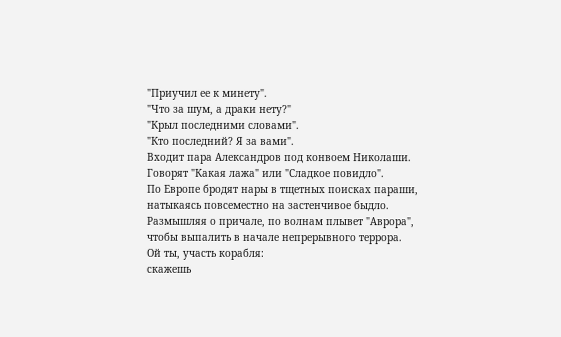"Приучил ее к минету".
"Что за шум, а драки нету?"
"Крыл последними словами".
"Кто последний? Я за вами".
Входит пара Александров под конвоем Николаши.
Говорят "Какая лажа" или "Сладкое повидло".
По Европе бродят нары в тщетных поисках параши,
натыкаясь повсеместно на застенчивое быдло.
Размышляя о причале, по волнам плывет "Аврора",
чтобы выпалить в начале непрерывного террора.
Ой ты, участь корабля:
скажешь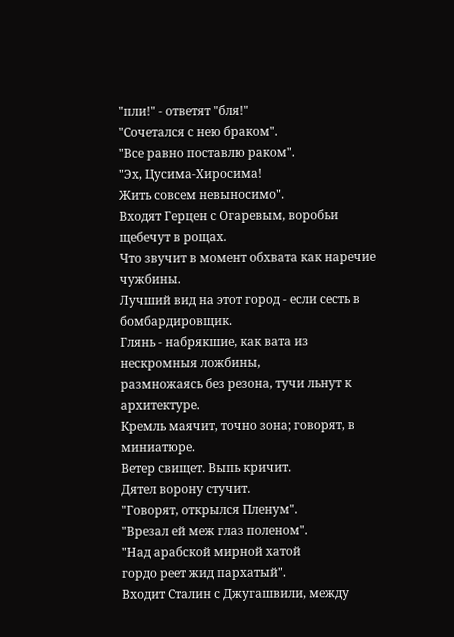"пли!" - ответят "бля!"
"Сочетался с нею браком".
"Все равно поставлю раком".
"Эх, Цусима-Хиросима!
Жить совсем невыносимо".
Входят Герцен с Огаревым, воробьи щебечут в рощах.
Что звучит в момент обхвата как наречие чужбины.
Лучший вид на этот город - если сесть в бомбардировщик.
Глянь - набрякшие, как вата из нескромныя ложбины,
размножаясь без резона, тучи льнут к архитектуре.
Кремль маячит, точно зона; говорят, в миниатюре.
Ветер свищет. Выпь кричит.
Дятел ворону стучит.
"Говорят, открылся Пленум".
"Врезал ей меж глаз поленом".
"Над арабской мирной хатой
гордо реет жид пархатый".
Входит Сталин с Джугашвили, между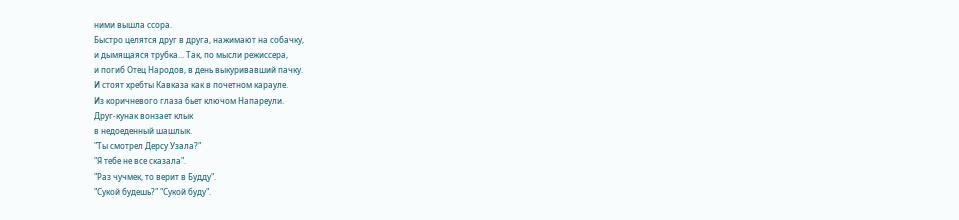ними вышла ссора.
Быстро целятся друг в друга, нажимают на собачку,
и дымящаяся трубка... Так, по мысли режиссера,
и погиб Отец Народов, в день выкуривавший пачку.
И стоят хребты Кавказа как в почетном карауле.
Из коричневого глаза бьет ключом Напареули.
Друг-кунак вонзает клык
в недоеденный шашлык.
"Ты смотрел Дерсу Узала?"
"Я тебе не все сказала".
"Раз чучмек, то верит в Будду".
"Сукой будешь?" "Сукой буду".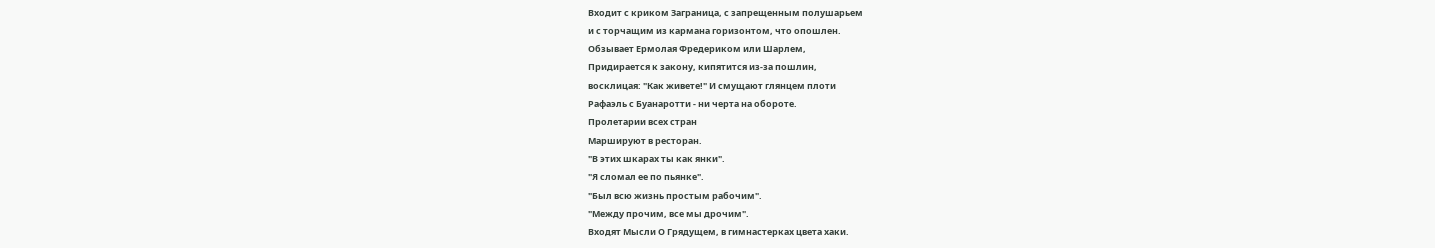Входит с криком Заграница, с запрещенным полушарьем
и с торчащим из кармана горизонтом, что опошлен.
Обзывает Ермолая Фредериком или Шарлем,
Придирается к закону, кипятится из-за пошлин,
восклицая: "Как живете!" И смущают глянцем плоти
Рафаэль с Буанаротти - ни черта на обороте.
Пролетарии всех стран
Маршируют в ресторан.
"В этих шкарах ты как янки".
"Я сломал ее по пьянке".
"Был всю жизнь простым рабочим".
"Между прочим, все мы дрочим".
Входят Мысли О Грядущем, в гимнастерках цвета хаки.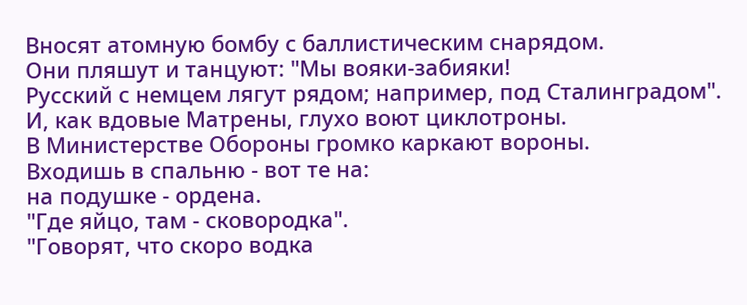Вносят атомную бомбу с баллистическим снарядом.
Они пляшут и танцуют: "Мы вояки-забияки!
Русский с немцем лягут рядом; например, под Сталинградом".
И, как вдовые Матрены, глухо воют циклотроны.
В Министерстве Обороны громко каркают вороны.
Входишь в спальню - вот те на:
на подушке - ордена.
"Где яйцо, там - сковородка".
"Говорят, что скоро водка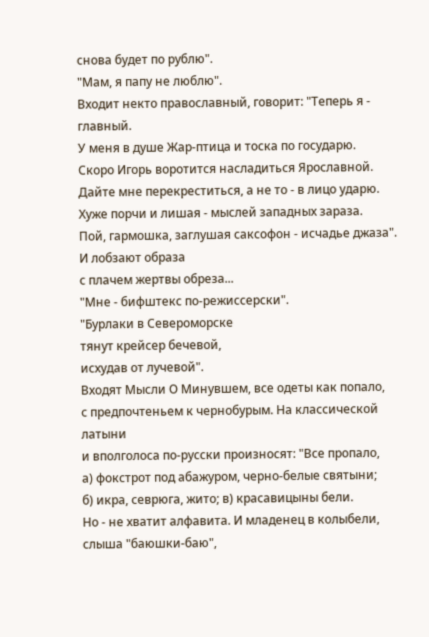снова будет по рублю".
"Мам, я папу не люблю".
Входит некто православный, говорит: "Теперь я - главный.
У меня в душе Жар-птица и тоска по государю.
Скоро Игорь воротится насладиться Ярославной.
Дайте мне перекреститься, а не то - в лицо ударю.
Хуже порчи и лишая - мыслей западных зараза.
Пой, гармошка, заглушая саксофон - исчадье джаза".
И лобзают образа
с плачем жертвы обреза...
"Мне - бифштекс по-режиссерски".
"Бурлаки в Североморске
тянут крейсер бечевой,
исхудав от лучевой".
Входят Мысли О Минувшем, все одеты как попало,
с предпочтеньем к чернобурым. На классической латыни
и вполголоса по-русски произносят: "Все пропало,
а) фокстрот под абажуром, черно-белые святыни;
б) икра, севрюга, жито; в) красавицыны бели.
Но - не хватит алфавита. И младенец в колыбели,
слыша "баюшки-баю",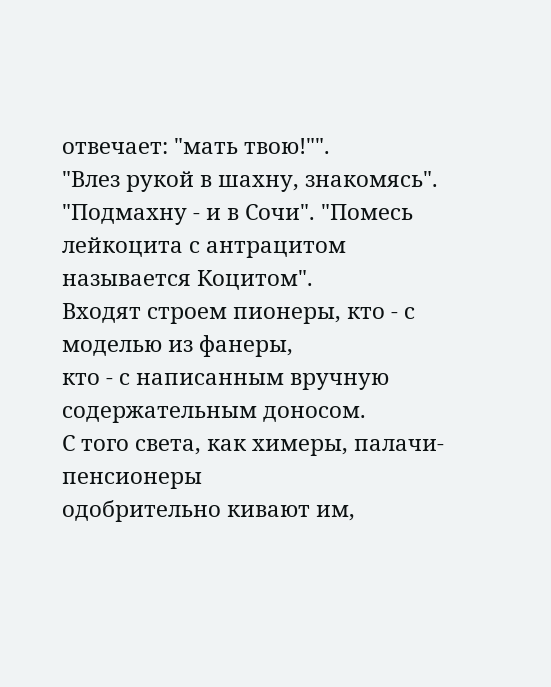отвечает: "мать твою!"".
"Влез рукой в шахну, знакомясь".
"Подмахну - и в Сочи". "Помесь
лейкоцита с антрацитом
называется Коцитом".
Входят строем пионеры, кто - с моделью из фанеры,
кто - с написанным вручную содержательным доносом.
С того света, как химеры, палачи-пенсионеры
одобрительно кивают им,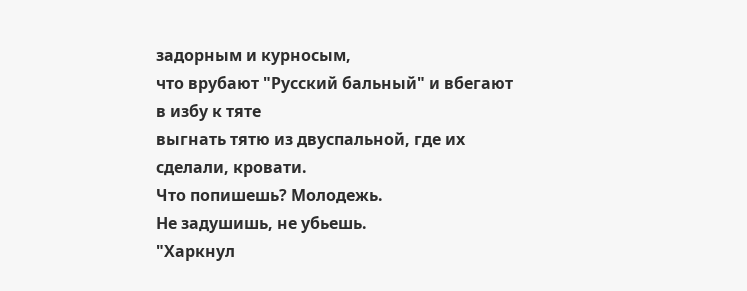задорным и курносым,
что врубают "Русский бальный" и вбегают в избу к тяте
выгнать тятю из двуспальной, где их сделали, кровати.
Что попишешь? Молодежь.
Не задушишь, не убьешь.
"Харкнул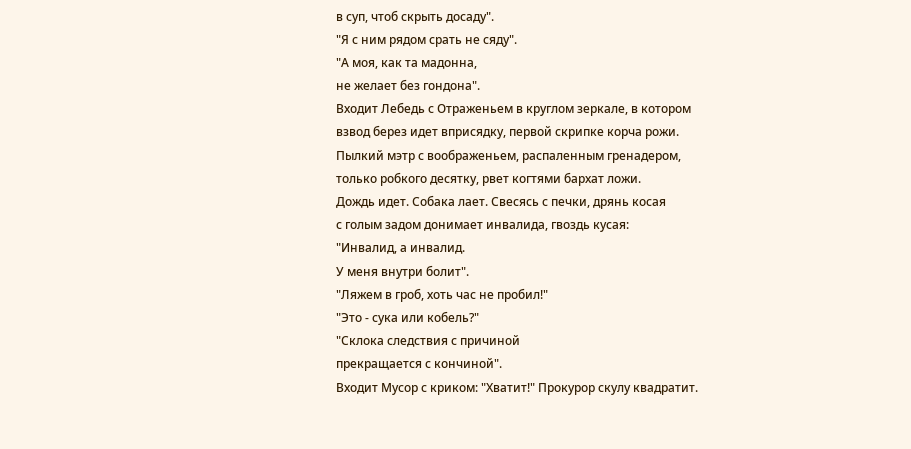в суп, чтоб скрыть досаду".
"Я с ним рядом срать не сяду".
"А моя, как та мадонна,
не желает без гондона".
Входит Лебедь с Отраженьем в круглом зеркале, в котором
взвод берез идет вприсядку, первой скрипке корча рожи.
Пылкий мэтр с воображеньем, распаленным гренадером,
только робкого десятку, рвет когтями бархат ложи.
Дождь идет. Собака лает. Свесясь с печки, дрянь косая
с голым задом донимает инвалида, гвоздь кусая:
"Инвалид, а инвалид.
У меня внутри болит".
"Ляжем в гроб, хоть час не пробил!"
"Это - сука или кобель?"
"Склока следствия с причиной
прекращается с кончиной".
Входит Мусор с криком: "Хватит!" Прокурор скулу квадратит.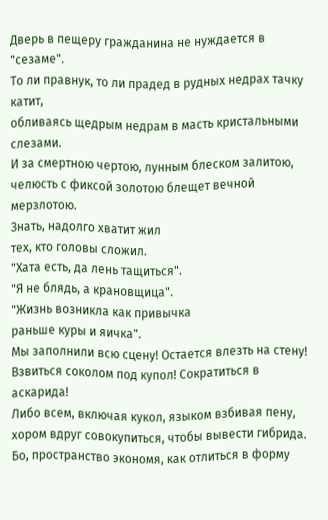Дверь в пещеру гражданина не нуждается в "сезаме".
То ли правнук, то ли прадед в рудных недрах тачку катит,
обливаясь щедрым недрам в масть кристальными слезами.
И за смертною чертою, лунным блеском залитою,
челюсть с фиксой золотою блещет вечной мерзлотою.
Знать, надолго хватит жил
тех, кто головы сложил.
"Хата есть, да лень тащиться".
"Я не блядь, а крановщица".
"Жизнь возникла как привычка
раньше куры и яичка".
Мы заполнили всю сцену! Остается влезть на стену!
Взвиться соколом под купол! Сократиться в аскарида!
Либо всем, включая кукол, языком взбивая пену,
хором вдруг совокупиться, чтобы вывести гибрида.
Бо, пространство экономя, как отлиться в форму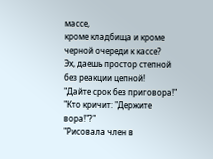массе,
кроме кладбища и кроме черной очереди к кассе?
Эх, даешь простор степной
без реакции цепной!
"Дайте срок без приговора!"
"Кто кричит: "Держите вора!"?"
"Рисовала член в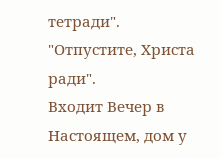тетради".
"Отпустите, Христа ради".
Входит Вечер в Настоящем, дом у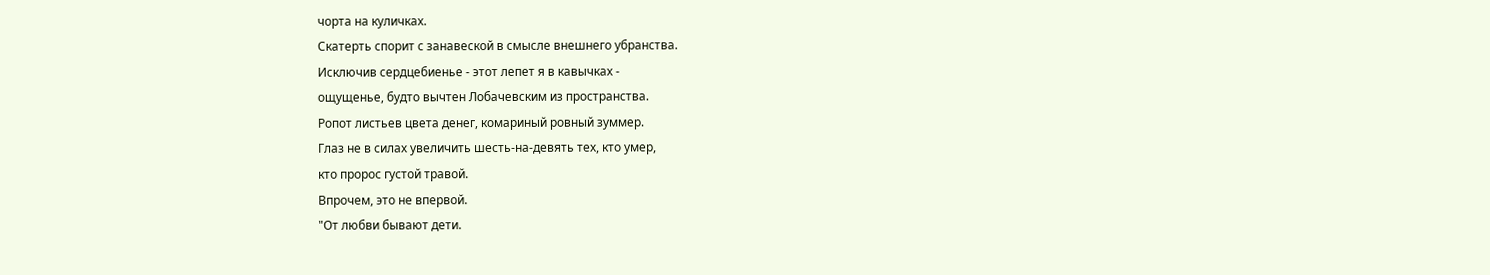чорта на куличках.
Скатерть спорит с занавеской в смысле внешнего убранства.
Исключив сердцебиенье - этот лепет я в кавычках -
ощущенье, будто вычтен Лобачевским из пространства.
Ропот листьев цвета денег, комариный ровный зуммер.
Глаз не в силах увеличить шесть-на-девять тех, кто умер,
кто пророс густой травой.
Впрочем, это не впервой.
"От любви бывают дети.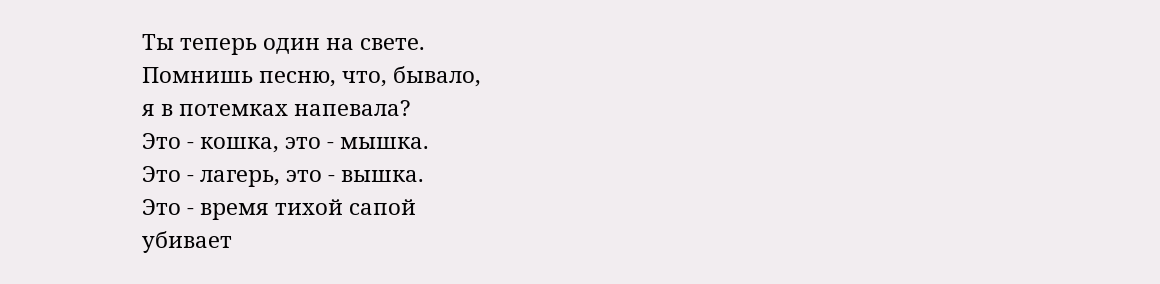Ты теперь один на свете.
Помнишь песню, что, бывало,
я в потемках напевала?
Это - кошка, это - мышка.
Это - лагерь, это - вышка.
Это - время тихой сапой
убивает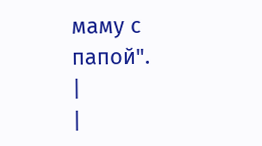маму с папой".
|
|